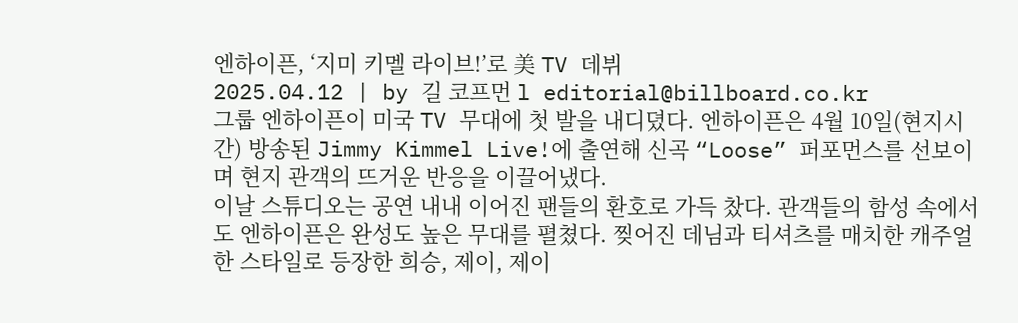엔하이픈, ‘지미 키멜 라이브!’로 美 TV 데뷔
2025.04.12 | by 길 코프먼 l editorial@billboard.co.kr
그룹 엔하이픈이 미국 TV 무대에 첫 발을 내디뎠다. 엔하이픈은 4월 10일(현지시간) 방송된 Jimmy Kimmel Live!에 출연해 신곡 “Loose” 퍼포먼스를 선보이며 현지 관객의 뜨거운 반응을 이끌어냈다.
이날 스튜디오는 공연 내내 이어진 팬들의 환호로 가득 찼다. 관객들의 함성 속에서도 엔하이픈은 완성도 높은 무대를 펼쳤다. 찢어진 데님과 티셔츠를 매치한 캐주얼한 스타일로 등장한 희승, 제이, 제이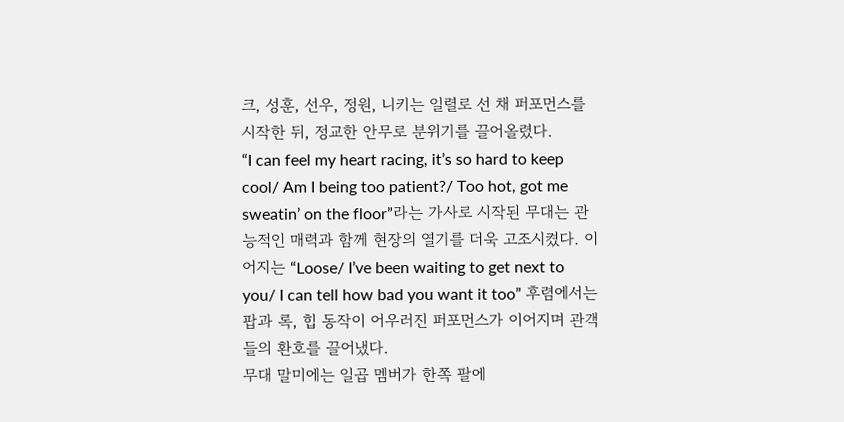크, 성훈, 선우, 정원, 니키는 일렬로 선 채 퍼포먼스를 시작한 뒤, 정교한 안무로 분위기를 끌어올렸다.
“I can feel my heart racing, it’s so hard to keep cool/ Am I being too patient?/ Too hot, got me sweatin’ on the floor”라는 가사로 시작된 무대는 관능적인 매력과 함께 현장의 열기를 더욱 고조시켰다. 이어지는 “Loose/ I’ve been waiting to get next to you/ I can tell how bad you want it too” 후렴에서는 팝과 록, 힙 동작이 어우러진 퍼포먼스가 이어지며 관객들의 환호를 끌어냈다.
무대 말미에는 일곱 멤버가 한쪽 팔에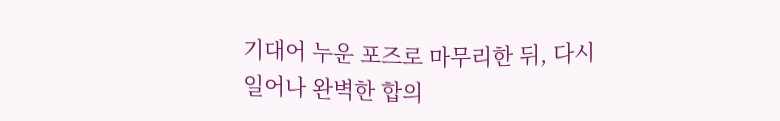기대어 누운 포즈로 마무리한 뒤, 다시 일어나 완벽한 합의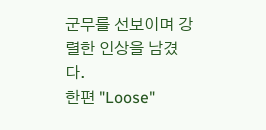군무를 선보이며 강렬한 인상을 남겼다.
한편 "Loose"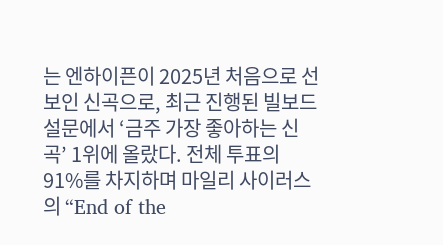는 엔하이픈이 2025년 처음으로 선보인 신곡으로, 최근 진행된 빌보드 설문에서 ‘금주 가장 좋아하는 신곡’ 1위에 올랐다. 전체 투표의 91%를 차지하며 마일리 사이러스의 “End of the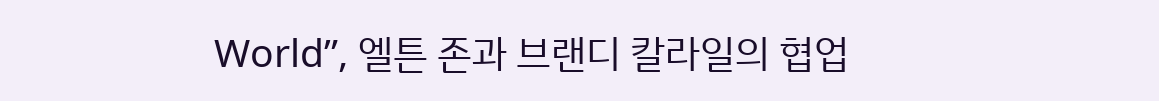World”, 엘튼 존과 브랜디 칼라일의 협업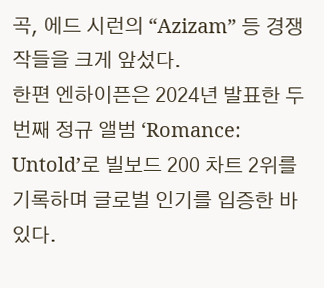곡, 에드 시런의 “Azizam” 등 경쟁작들을 크게 앞섰다.
한편 엔하이픈은 2024년 발표한 두 번째 정규 앨범 ‘Romance: Untold’로 빌보드 200 차트 2위를 기록하며 글로벌 인기를 입증한 바 있다.